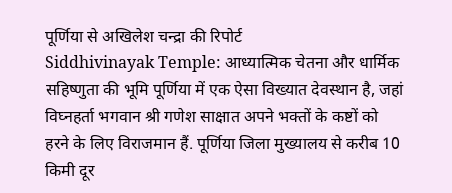पूर्णिया से अखिलेश चन्द्रा की रिपोर्ट
Siddhivinayak Temple: आध्यात्मिक चेतना और धार्मिक सहिष्णुता की भूमि पूर्णिया में एक ऐसा विख्यात देवस्थान है, जहां विघ्नहर्ता भगवान श्री गणेश साक्षात अपने भक्तों के कष्टों को हरने के लिए विराजमान हैं. पूर्णिया जिला मुख्यालय से करीब 10 किमी दूर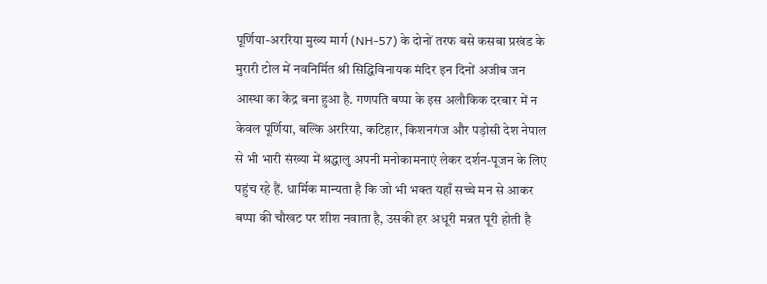पूर्णिया-अररिया मुख्य मार्ग (NH-57) के दोनों तरफ बसे कसबा प्रखंड के मुरारी टोल में नवनिर्मित श्री सिद्धिविनायक मंदिर इन दिनों अजीब जन आस्था का केंद्र बना हुआ है. गणपति बप्पा के इस अलौकिक दरबार में न केवल पूर्णिया, बल्कि अररिया, कटिहार, किशनगंज और पड़ोसी देश नेपाल से भी भारी संख्या में श्रद्धालु अपनी मनोकामनाएं लेकर दर्शन-पूजन के लिए पहुंच रहे हैं. धार्मिक मान्यता है कि जो भी भक्त यहाँ सच्चे मन से आकर बप्पा की चौखट पर शीश नवाता है, उसकी हर अधूरी मन्नत पूरी होती है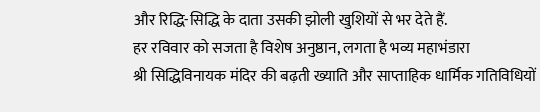और रिद्धि-सिद्धि के दाता उसकी झोली खुशियों से भर देते हैं.
हर रविवार को सजता है विशेष अनुष्ठान, लगता है भव्य महाभंडारा
श्री सिद्धिविनायक मंदिर की बढ़ती ख्याति और साप्ताहिक धार्मिक गतिविधियों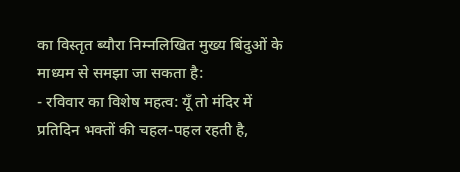का विस्तृत ब्यौरा निम्नलिखित मुख्य बिंदुओं के माध्यम से समझा जा सकता है:
- रविवार का विशेष महत्व: यूँ तो मंदिर में प्रतिदिन भक्तों की चहल-पहल रहती है,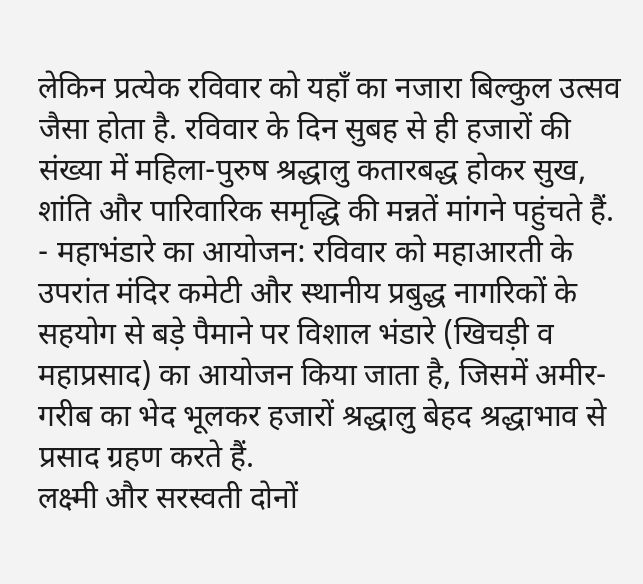लेकिन प्रत्येक रविवार को यहाँ का नजारा बिल्कुल उत्सव जैसा होता है. रविवार के दिन सुबह से ही हजारों की संख्या में महिला-पुरुष श्रद्धालु कतारबद्ध होकर सुख, शांति और पारिवारिक समृद्धि की मन्नतें मांगने पहुंचते हैं.
- महाभंडारे का आयोजन: रविवार को महाआरती के उपरांत मंदिर कमेटी और स्थानीय प्रबुद्ध नागरिकों के सहयोग से बड़े पैमाने पर विशाल भंडारे (खिचड़ी व महाप्रसाद) का आयोजन किया जाता है, जिसमें अमीर-गरीब का भेद भूलकर हजारों श्रद्धालु बेहद श्रद्धाभाव से प्रसाद ग्रहण करते हैं.
लक्ष्मी और सरस्वती दोनों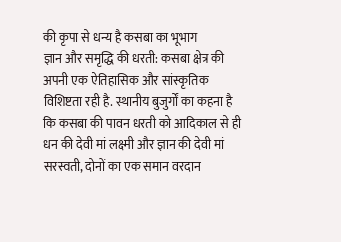की कृपा से धन्य है कसबा का भूभाग
ज्ञान और समृद्धि की धरती: कसबा क्षेत्र की अपनी एक ऐतिहासिक और सांस्कृतिक विशिष्टता रही है. स्थानीय बुजुर्गों का कहना है कि कसबा की पावन धरती को आदिकाल से ही धन की देवी मां लक्ष्मी और ज्ञान की देवी मां सरस्वती, दोनों का एक समान वरदान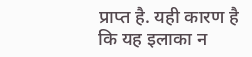प्राप्त है. यही कारण है कि यह इलाका न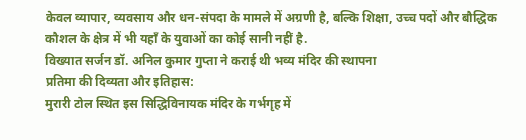केवल व्यापार, व्यवसाय और धन-संपदा के मामले में अग्रणी है, बल्कि शिक्षा, उच्च पदों और बौद्धिक कौशल के क्षेत्र में भी यहाँ के युवाओं का कोई सानी नहीं है.
विख्यात सर्जन डॉ. अनिल कुमार गुप्ता ने कराई थी भव्य मंदिर की स्थापना
प्रतिमा की दिव्यता और इतिहास:
मुरारी टोल स्थित इस सिद्धिविनायक मंदिर के गर्भगृह में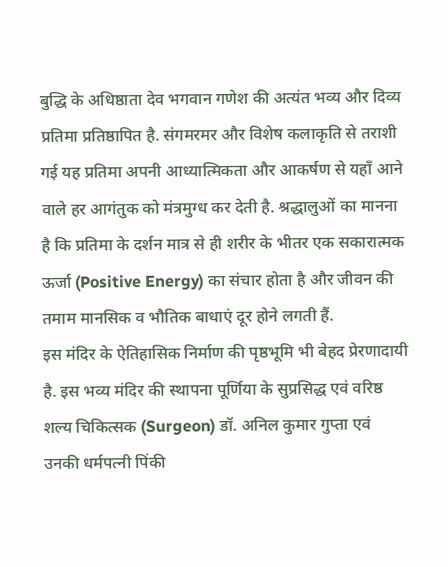बुद्धि के अधिष्ठाता देव भगवान गणेश की अत्यंत भव्य और दिव्य प्रतिमा प्रतिष्ठापित है. संगमरमर और विशेष कलाकृति से तराशी गई यह प्रतिमा अपनी आध्यात्मिकता और आकर्षण से यहाँ आने वाले हर आगंतुक को मंत्रमुग्ध कर देती है. श्रद्धालुओं का मानना है कि प्रतिमा के दर्शन मात्र से ही शरीर के भीतर एक सकारात्मक ऊर्जा (Positive Energy) का संचार होता है और जीवन की तमाम मानसिक व भौतिक बाधाएं दूर होने लगती हैं.
इस मंदिर के ऐतिहासिक निर्माण की पृष्ठभूमि भी बेहद प्रेरणादायी है. इस भव्य मंदिर की स्थापना पूर्णिया के सुप्रसिद्ध एवं वरिष्ठ शल्य चिकित्सक (Surgeon) डॉ. अनिल कुमार गुप्ता एवं उनकी धर्मपत्नी पिंकी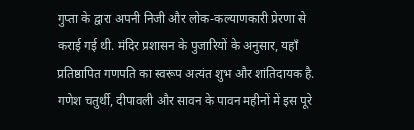गुप्ता के द्वारा अपनी निजी और लोक-कल्याणकारी प्रेरणा से कराई गई थी. मंदिर प्रशासन के पुजारियों के अनुसार, यहाँ प्रतिष्ठापित गणपति का स्वरूप अत्यंत शुभ और शांतिदायक है. गणेश चतुर्थी, दीपावली और सावन के पावन महीनों में इस पूरे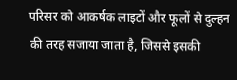परिसर को आकर्षक लाइटों और फूलों से दुल्हन की तरह सजाया जाता है, जिससे इसकी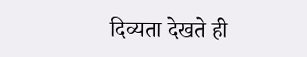दिव्यता देखते ही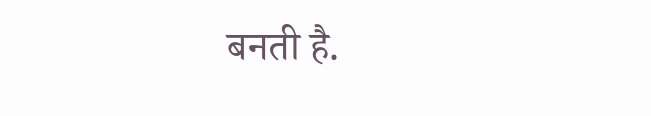बनती है.